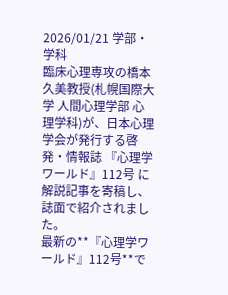2026/01/21 学部・学科
臨床心理専攻の橋本久美教授(札幌国際大学 人間心理学部 心理学科)が、日本心理学会が発行する啓発・情報誌 『心理学ワールド』112号 に解説記事を寄稿し、誌面で紹介されました。
最新の**『心理学ワールド』112号**で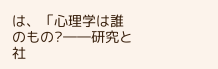は、「心理学は誰のもの?――研究と社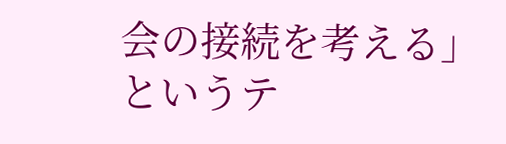会の接続を考える」というテ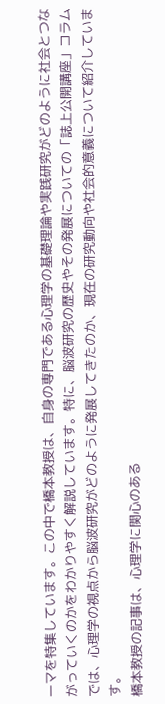ーマを特集しています。この中で橋本教授は、自身の専門である心理学の基礎理論や実践研究がどのように社会とつながっていくのかをわかりやすく解説しています。特に、脳波研究の歴史やその発展についての「誌上公開講座」コラムでは、心理学の視点から脳波研究がどのように発展してきたのか、現在の研究動向や社会的意義について紹介しています。
橋本教授の記事は、心理学に関心のある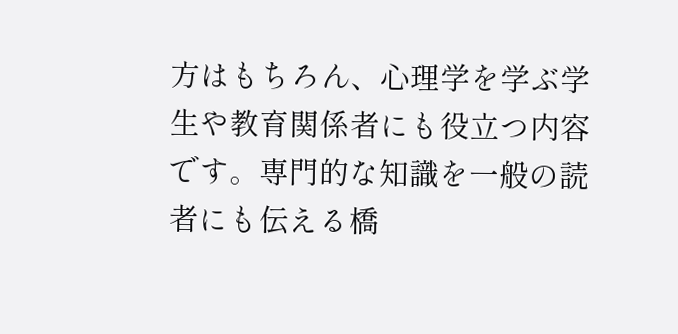方はもちろん、心理学を学ぶ学生や教育関係者にも役立つ内容です。専門的な知識を一般の読者にも伝える橋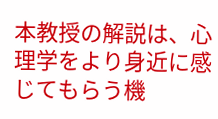本教授の解説は、心理学をより身近に感じてもらう機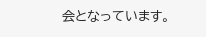会となっています。